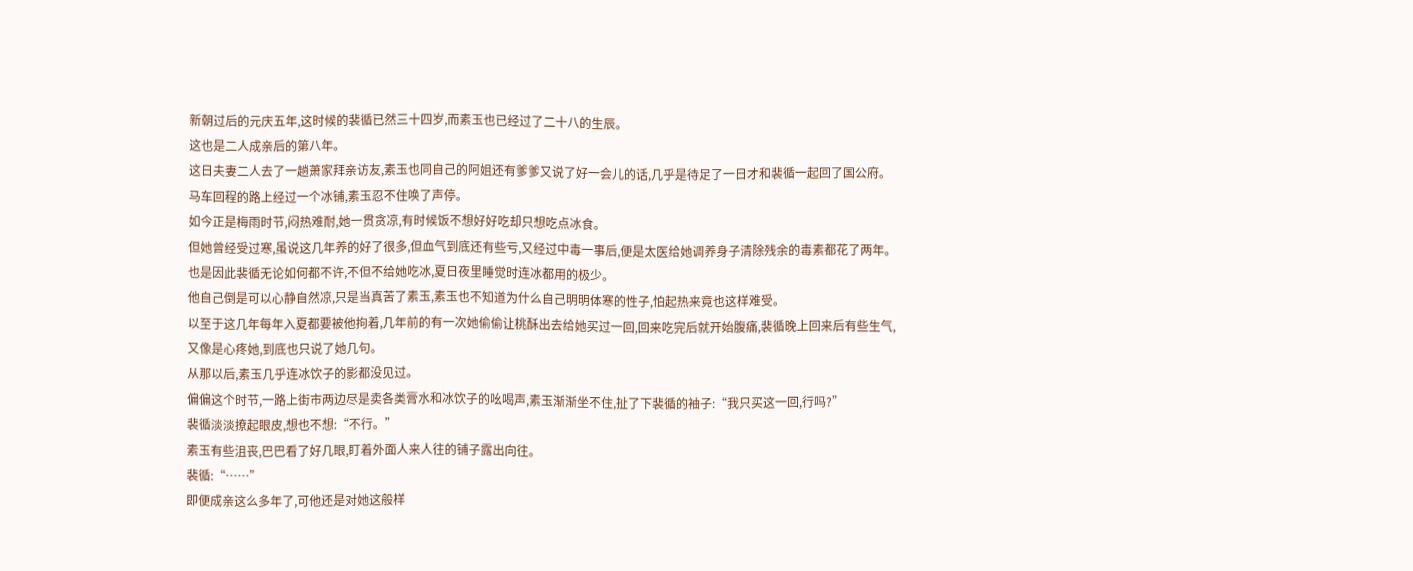新朝过后的元庆五年,这时候的裴循已然三十四岁,而素玉也已经过了二十八的生辰。
这也是二人成亲后的第八年。
这日夫妻二人去了一趟萧家拜亲访友,素玉也同自己的阿姐还有爹爹又说了好一会儿的话,几乎是待足了一日才和裴循一起回了国公府。
马车回程的路上经过一个冰铺,素玉忍不住唤了声停。
如今正是梅雨时节,闷热难耐,她一贯贪凉,有时候饭不想好好吃却只想吃点冰食。
但她曾经受过寒,虽说这几年养的好了很多,但血气到底还有些亏,又经过中毒一事后,便是太医给她调养身子清除残余的毒素都花了两年。
也是因此裴循无论如何都不许,不但不给她吃冰,夏日夜里睡觉时连冰都用的极少。
他自己倒是可以心静自然凉,只是当真苦了素玉,素玉也不知道为什么自己明明体寒的性子,怕起热来竟也这样难受。
以至于这几年每年入夏都要被他拘着,几年前的有一次她偷偷让桃酥出去给她买过一回,回来吃完后就开始腹痛,裴循晚上回来后有些生气,又像是心疼她,到底也只说了她几句。
从那以后,素玉几乎连冰饮子的影都没见过。
偏偏这个时节,一路上街市两边尽是卖各类膏水和冰饮子的吆喝声,素玉渐渐坐不住,扯了下裴循的袖子:“我只买这一回,行吗?”
裴循淡淡撩起眼皮,想也不想:“不行。”
素玉有些沮丧,巴巴看了好几眼,盯着外面人来人往的铺子露出向往。
裴循:“……”
即便成亲这么多年了,可他还是对她这般样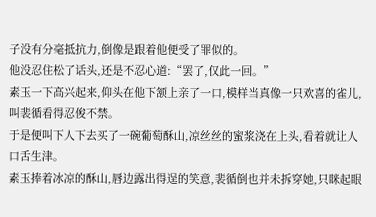子没有分毫抵抗力,倒像是跟着他便受了罪似的。
他没忍住松了话头,还是不忍心道:“罢了,仅此一回。”
素玉一下高兴起来,仰头在他下颔上亲了一口,模样当真像一只欢喜的雀儿,叫裴循看得忍俊不禁。
于是便叫下人下去买了一碗葡萄酥山,凉丝丝的蜜浆浇在上头,看着就让人口舌生津。
素玉捧着冰凉的酥山,唇边露出得逞的笑意,裴循倒也并未拆穿她,只眯起眼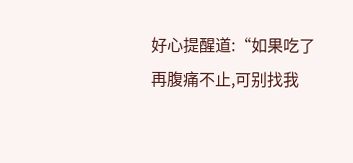好心提醒道:“如果吃了再腹痛不止,可别找我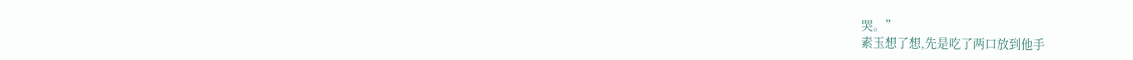哭。”
素玉想了想,先是吃了两口放到他手